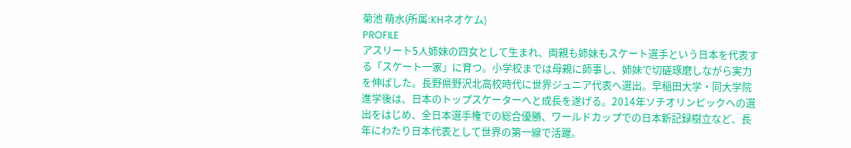菊池 萌水(所属:KHネオケム)
PROFILE
アスリート5人姉妹の四女として生まれ、両親も姉妹もスケート選手という日本を代表する「スケート一家」に育つ。小学校までは母親に師事し、姉妹で切磋琢磨しながら実力を伸ばした。長野県野沢北高校時代に世界ジュニア代表へ選出。早稲田大学・同大学院進学後は、日本のトップスケーターへと成長を遂げる。2014年ソチオリンピックへの選出をはじめ、全日本選手権での総合優勝、ワールドカップでの日本新記録樹立など、長年にわたり日本代表として世界の第一線で活躍。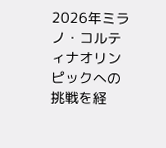2026年ミラノ・コルティナオリンピックへの挑戦を経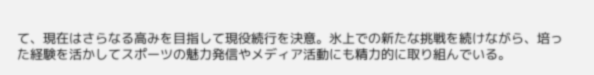て、現在はさらなる高みを目指して現役続行を決意。氷上での新たな挑戦を続けながら、培った経験を活かしてスポーツの魅力発信やメディア活動にも精力的に取り組んでいる。